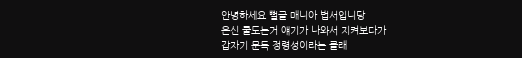안녕하세요 뻘글 매니아 법서입니당
은신 쿨도는거 얘기가 나와서 지켜보다가
갑자기 문득 정령성이라는 클래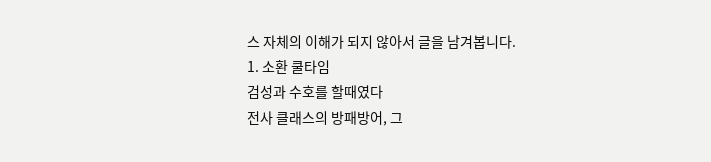스 자체의 이해가 되지 않아서 글을 남겨봅니다.
1. 소환 쿨타임
검성과 수호를 할때였다
전사 클래스의 방패방어, 그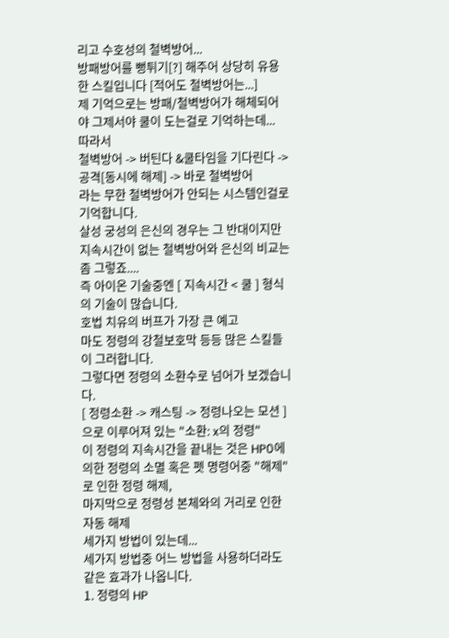리고 수호성의 철벽방어...
방패방어를 뻥튀기[?] 해주어 상당히 유용한 스킬입니다 [적어도 철벽방어는...]
제 기억으로는 방패/철벽방어가 해체되어야 그제서야 쿨이 도는걸로 기억하는데...
따라서
철벽방어 -> 버틴다 &쿨타임을 기다린다 -> 공격[동시에 해제] -> 바로 철벽방어
라는 무한 철벽방어가 안되는 시스템인걸로 기억합니다.
살성 궁성의 은신의 경우는 그 반대이지만
지속시간이 없는 철벽방어와 은신의 비교는 좀 그렇죠....
즉 아이온 기술중엔 [ 지속시간 < 쿨 ] 형식의 기술이 많습니다.
호법 치유의 버프가 가장 큰 예고
마도 정령의 강철보호막 등등 많은 스킬들이 그러합니다.
그렇다면 정령의 소환수로 넘어가 보겠습니다.
[ 정령소환 -> 캐스팅 -> 정령나오는 모션 ] 으로 이루어져 있는 "소환: x의 정령"
이 정령의 지속시간을 끝내는 것은 HP0에 의한 정령의 소멸 혹은 펫 명령어중 "해제"로 인한 정령 해제,
마지막으로 정령성 본체와의 거리로 인한 자동 해제
세가지 방법이 있는데...
세가지 방법중 어느 방법을 사용하더라도 같은 효과가 나옵니다.
1. 정령의 HP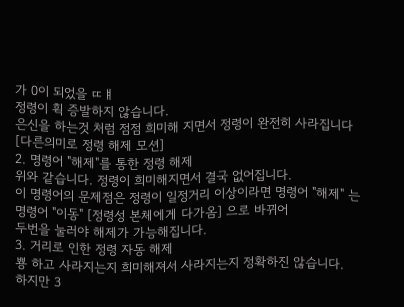가 0이 되었을 ㄸㅒ
정령이 휙 증발하지 않습니다.
은신을 하는것 처럼 점점 희미해 지면서 정령이 완전히 사라집니다 [다른의미로 정령 해제 모션]
2. 명령어 "해제"를 통한 정령 해제
위와 같습니다. 정령이 희미해지면서 결국 없어집니다.
이 명령어의 문제점은 정령이 일정거리 이상이라면 명령어 "해제" 는 명령어 "이동" [정령성 본체에게 다가옴] 으로 바뀌어
두번을 눌러야 해제가 가능해집니다.
3. 거리로 인한 정령 자동 해제
뿅 하고 사라지는지 희미해져서 사라지는지 정확하진 않습니다.
하지만 3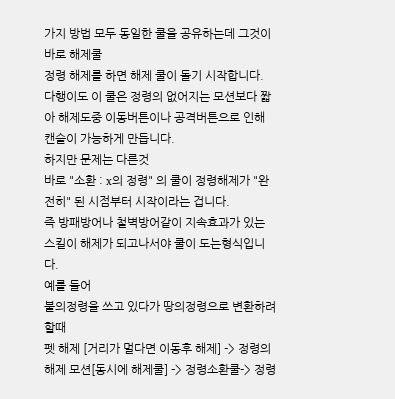가지 방법 모두 동일한 쿨을 공유하는데 그것이 바로 해제쿨
정령 해제를 하면 해제 쿨이 돌기 시작합니다.
다행이도 이 쿨은 정령의 없어지는 모션보다 짧아 해제도중 이동버튼이나 공격버튼으로 인해 캔슬이 가능하게 만듭니다.
하지만 문제는 다른것
바로 "소환 : x의 정령" 의 쿨이 정령해제가 "완전히" 된 시점부터 시작이라는 겁니다.
즉 방패방어나 철벽방어같이 지속효과가 있는 스킬이 해제가 되고나서야 쿨이 도는형식입니다.
예를 들어
불의정령을 쓰고 있다가 땅의정령으로 변환하려 할때
펫 해제 [거리가 멀다면 이동후 해제] -> 정령의 해제 모션[동시에 해제쿨] -> 정령소환쿨-> 정령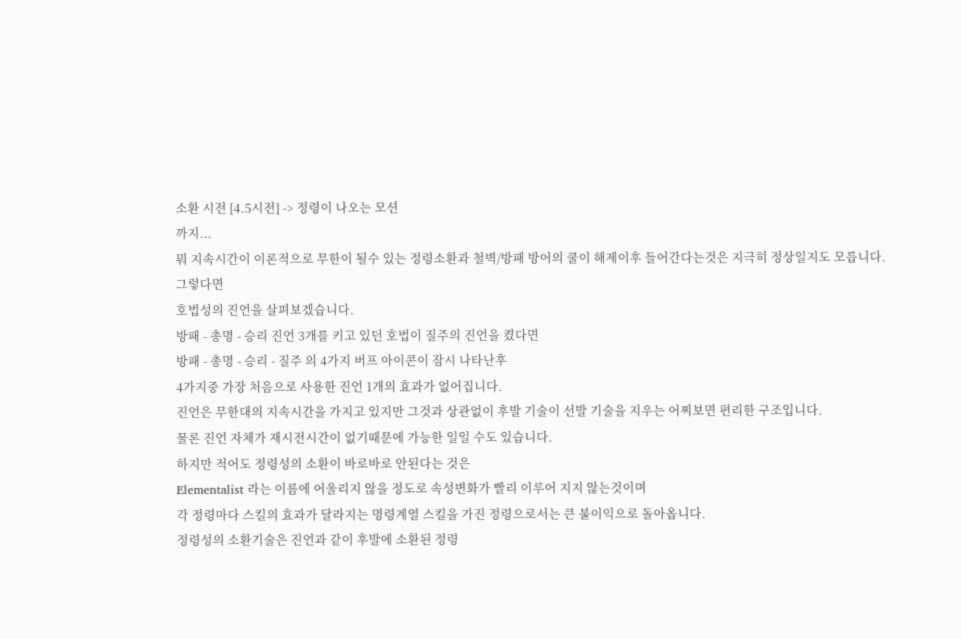소환 시전 [4.5시전] -> 정령이 나오는 모션
까지...
뭐 지속시간이 이론적으로 무한이 될수 있는 정령소환과 철벽/방패 방어의 쿨이 해제이후 들어간다는것은 지극히 정상일지도 모릅니다.
그렇다면
호법성의 진언을 살펴보겠습니다.
방패 - 총명 - 승리 진언 3개를 키고 있던 호법이 질주의 진언을 켰다면
방패 - 총명 - 승리 - 질주 의 4가지 버프 아이콘이 잠시 나타난후
4가지중 가장 처음으로 사용한 진언 1개의 효과가 없어집니다.
진언은 무한대의 지속시간을 가지고 있지만 그것과 상관없이 후발 기술이 선발 기술을 지우는 어찌보면 편리한 구조입니다.
물론 진언 자체가 재시전시간이 없기때문에 가능한 일일 수도 있습니다.
하지만 적어도 정령성의 소환이 바로바로 안된다는 것은
Elementalist 라는 이름에 어울리지 않을 정도로 속성변화가 빨리 이루어 지지 않는것이며
각 정령마다 스킬의 효과가 달라지는 명령계열 스킬을 가진 정령으로서는 큰 불이익으로 돌아옵니다.
정령성의 소환기술은 진언과 같이 후발에 소환된 정령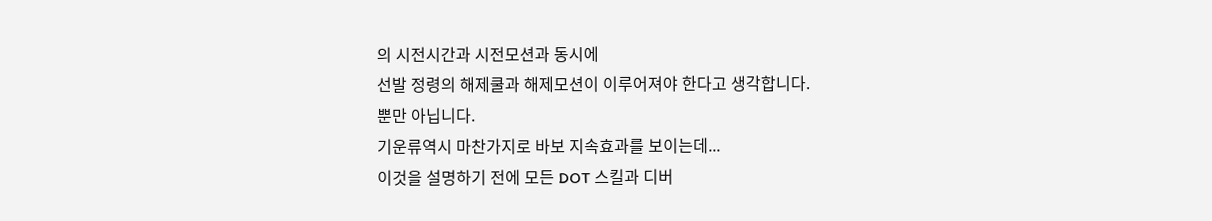의 시전시간과 시전모션과 동시에
선발 정령의 해제쿨과 해제모션이 이루어져야 한다고 생각합니다.
뿐만 아닙니다.
기운류역시 마찬가지로 바보 지속효과를 보이는데...
이것을 설명하기 전에 모든 DOT 스킬과 디버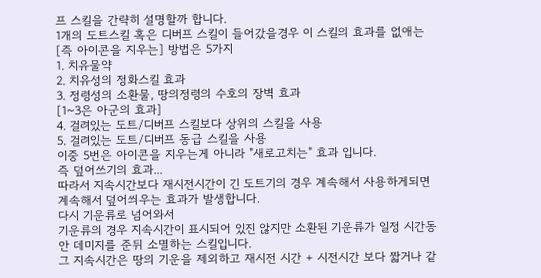프 스킬을 간략히 설명할까 합니다.
1개의 도트스킬 혹은 디버프 스킬이 들어갔을경우 이 스킬의 효과를 없애는 [즉 아이콘을 지우는] 방법은 5가지
1. 치유물약
2. 치유성의 정화스킬 효과
3. 정령성의 소환물, 땅의정령의 수호의 장벽 효과
[1~3은 아군의 효과]
4. 걸려있는 도트/디버프 스킬보다 상위의 스킬을 사용
5. 걸려있는 도트/디버프 동급 스킬을 사용
이중 5번은 아이콘을 지우는게 아니라 "새로고치는" 효과 입니다.
즉 덮어쓰기의 효과...
따라서 지속시간보다 재시전시간이 긴 도트기의 경우 계속해서 사용하게되면 계속해서 덮어씌우는 효과가 발생합니다.
다시 기운류로 넘어와서
기운류의 경우 지속시간이 표시되어 있진 않지만 소환된 기운류가 일정 시간동안 데미지를 준뒤 소멸하는 스킬입니다.
그 지속시간은 땅의 기운을 제외하고 재시전 시간 + 시전시간 보다 짧거나 같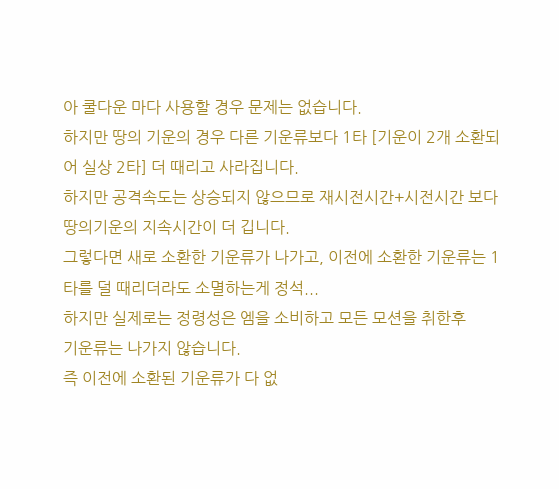아 쿨다운 마다 사용할 경우 문제는 없습니다.
하지만 땅의 기운의 경우 다른 기운류보다 1타 [기운이 2개 소환되어 실상 2타] 더 때리고 사라집니다.
하지만 공격속도는 상승되지 않으므로 재시전시간+시전시간 보다 땅의기운의 지속시간이 더 깁니다.
그렇다면 새로 소환한 기운류가 나가고, 이전에 소환한 기운류는 1타를 덜 때리더라도 소멸하는게 정석...
하지만 실제로는 정령성은 엠을 소비하고 모든 모션을 취한후
기운류는 나가지 않습니다.
즉 이전에 소환된 기운류가 다 없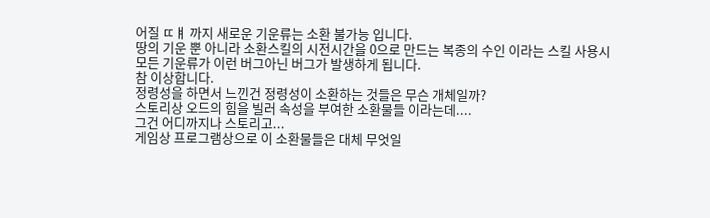어질 ㄸㅒ 까지 새로운 기운류는 소환 불가능 입니다.
땅의 기운 뿐 아니라 소환스킬의 시전시간을 0으로 만드는 복종의 수인 이라는 스킬 사용시
모든 기운류가 이런 버그아닌 버그가 발생하게 됩니다.
참 이상합니다.
정령성을 하면서 느낀건 정령성이 소환하는 것들은 무슨 개체일까?
스토리상 오드의 힘을 빌러 속성을 부여한 소환물들 이라는데....
그건 어디까지나 스토리고...
게임상 프로그램상으로 이 소환물들은 대체 무엇일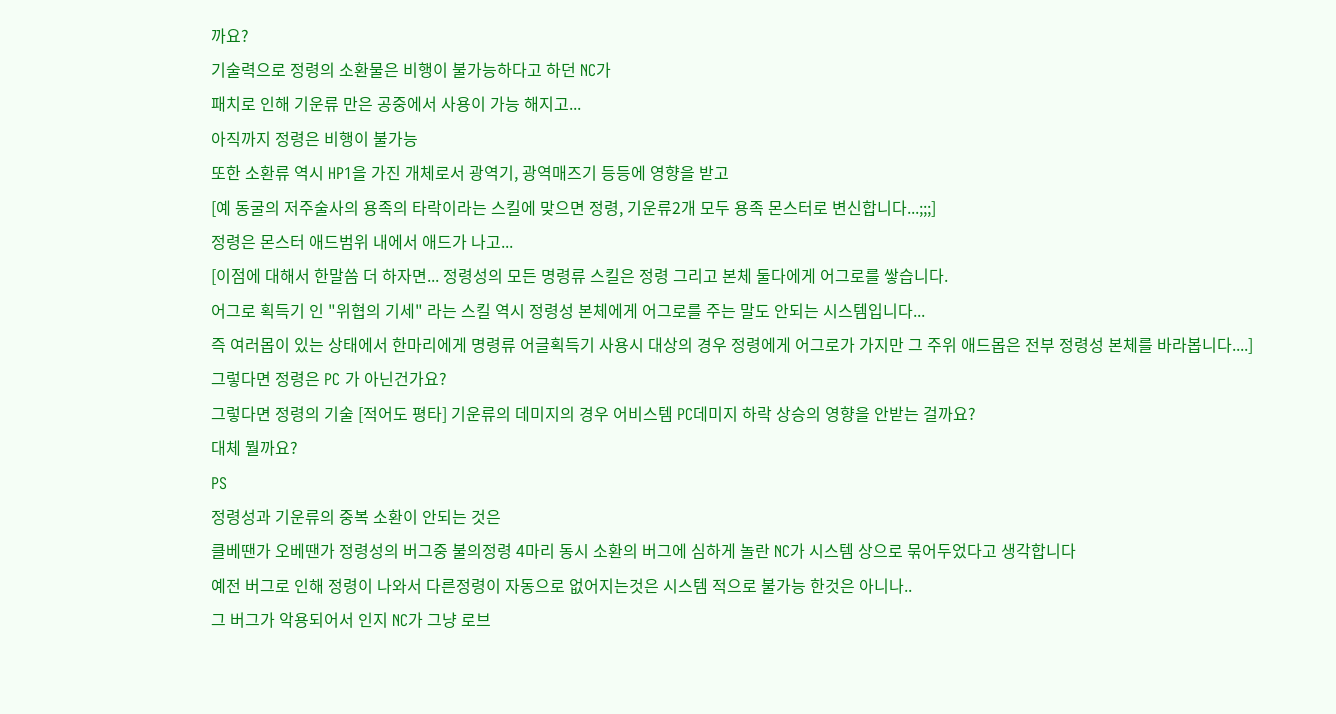까요?
기술력으로 정령의 소환물은 비행이 불가능하다고 하던 NC가
패치로 인해 기운류 만은 공중에서 사용이 가능 해지고...
아직까지 정령은 비행이 불가능
또한 소환류 역시 HP1을 가진 개체로서 광역기, 광역매즈기 등등에 영향을 받고
[예 동굴의 저주술사의 용족의 타락이라는 스킬에 맞으면 정령, 기운류2개 모두 용족 몬스터로 변신합니다...;;;]
정령은 몬스터 애드범위 내에서 애드가 나고...
[이점에 대해서 한말씀 더 하자면... 정령성의 모든 명령류 스킬은 정령 그리고 본체 둘다에게 어그로를 쌓습니다.
어그로 획득기 인 "위협의 기세" 라는 스킬 역시 정령성 본체에게 어그로를 주는 말도 안되는 시스템입니다...
즉 여러몹이 있는 상태에서 한마리에게 명령류 어글획득기 사용시 대상의 경우 정령에게 어그로가 가지만 그 주위 애드몹은 전부 정령성 본체를 바라봅니다....]
그렇다면 정령은 PC 가 아닌건가요?
그렇다면 정령의 기술 [적어도 평타] 기운류의 데미지의 경우 어비스템 PC데미지 하락 상승의 영향을 안받는 걸까요?
대체 뭘까요?
PS
정령성과 기운류의 중복 소환이 안되는 것은
클베땐가 오베땐가 정령성의 버그중 불의정령 4마리 동시 소환의 버그에 심하게 놀란 NC가 시스템 상으로 묶어두었다고 생각합니다
예전 버그로 인해 정령이 나와서 다른정령이 자동으로 없어지는것은 시스템 적으로 불가능 한것은 아니나..
그 버그가 악용되어서 인지 NC가 그냥 로브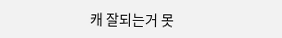캐 잘되는거 못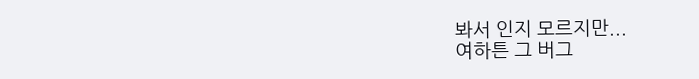봐서 인지 모르지만...
여하튼 그 버그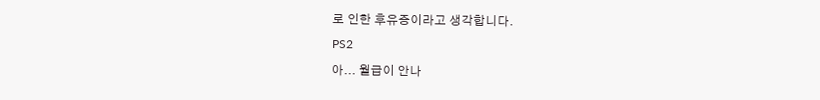로 인한 후유증이라고 생각합니다.
PS2
아... 월급이 안나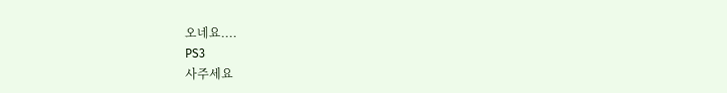오네요....
PS3
사주세요